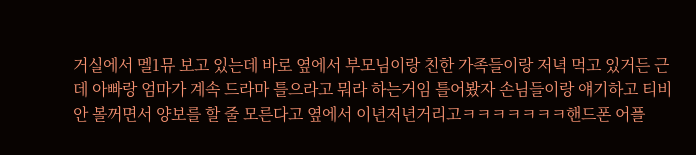거실에서 멜1뮤 보고 있는데 바로 옆에서 부모님이랑 친한 가족들이랑 저녁 먹고 있거든 근데 아빠랑 엄마가 계속 드라마 틀으라고 뭐라 하는거임 틀어봤자 손님들이랑 얘기하고 티비 안 볼꺼면서 양보를 할 줄 모른다고 옆에서 이년저년거리고ㅋㅋㅋㅋㅋㅋㅋ핸드폰 어플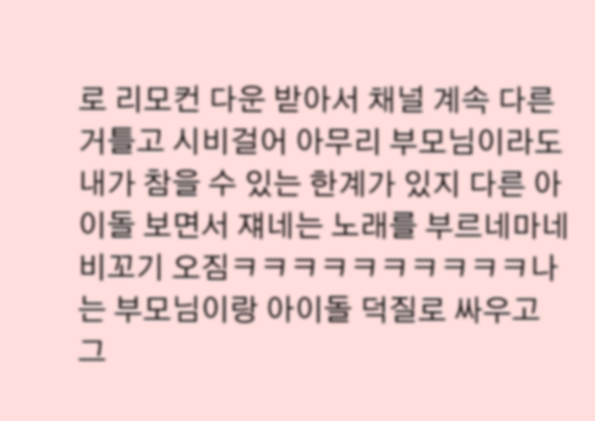로 리모컨 다운 받아서 채널 계속 다른거틀고 시비걸어 아무리 부모님이라도 내가 참을 수 있는 한계가 있지 다른 아이돌 보면서 쟤네는 노래를 부르네마네 비꼬기 오짐ㅋㅋㅋㅋㅋㅋㅋㅋㅋㅋ나는 부모님이랑 아이돌 덕질로 싸우고 그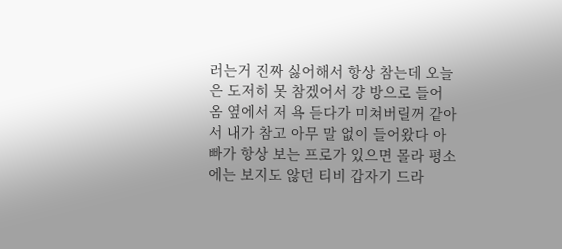러는거 진짜 싫어해서 항상 참는데 오늘은 도저히 못 참겠어서 걍 방으로 들어 옴 옆에서 저 욕 듣다가 미쳐버릴꺼 같아서 내가 참고 아무 말 없이 들어왔다 아빠가 항상 보는 프로가 있으면 몰라 평소에는 보지도 않던 티비 갑자기 드라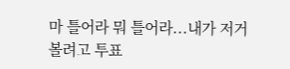마 틀어라 뭐 틀어라...내가 저거 볼려고 투표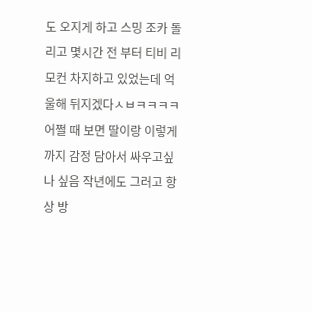도 오지게 하고 스밍 조카 돌리고 몇시간 전 부터 티비 리모컨 차지하고 있었는데 억울해 뒤지겠다ㅅㅂㅋㅋㅋㅋ어쩔 때 보면 딸이랑 이렇게 까지 감정 담아서 싸우고싶나 싶음 작년에도 그러고 항상 방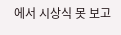에서 시상식 못 보고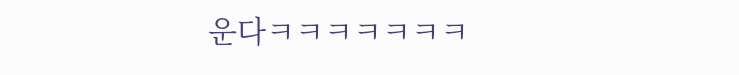운다ㅋㅋㅋㅋㅋㅋㅋ